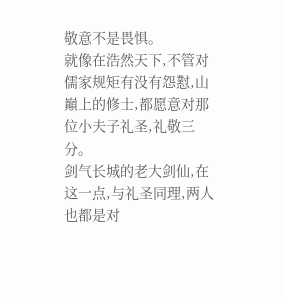敬意不是畏惧。
就像在浩然天下,不管对儒家规矩有没有怨懟,山巔上的修士,都愿意对那位小夫子礼圣,礼敬三分。
剑气长城的老大剑仙,在这一点,与礼圣同理,两人也都是对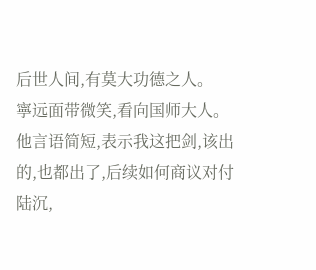后世人间,有莫大功德之人。
寧远面带微笑,看向国师大人。
他言语简短,表示我这把剑,该出的,也都出了,后续如何商议对付陆沉,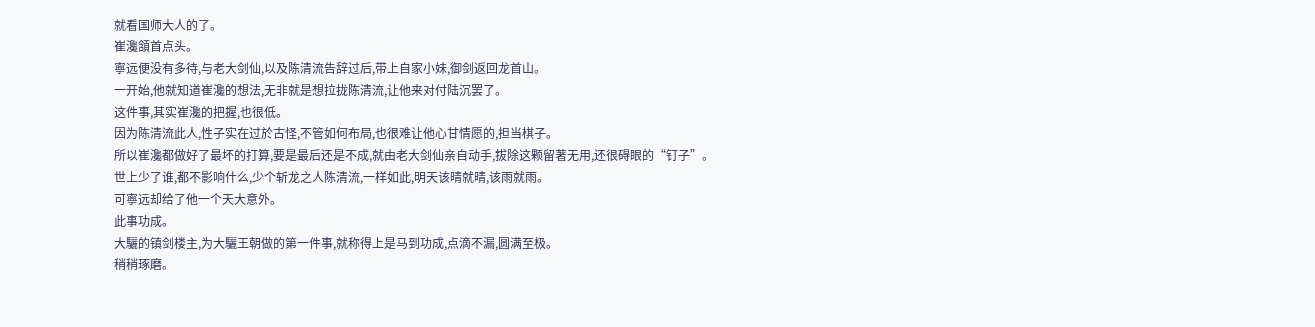就看国师大人的了。
崔瀺頷首点头。
寧远便没有多待,与老大剑仙,以及陈清流告辞过后,带上自家小妹,御剑返回龙首山。
一开始,他就知道崔瀺的想法,无非就是想拉拢陈清流,让他来对付陆沉罢了。
这件事,其实崔瀺的把握,也很低。
因为陈清流此人,性子实在过於古怪,不管如何布局,也很难让他心甘情愿的,担当棋子。
所以崔瀺都做好了最坏的打算,要是最后还是不成,就由老大剑仙亲自动手,拔除这颗留著无用,还很碍眼的“钉子”。
世上少了谁,都不影响什么,少个斩龙之人陈清流,一样如此,明天该晴就晴,该雨就雨。
可寧远却给了他一个天大意外。
此事功成。
大驪的镇剑楼主,为大驪王朝做的第一件事,就称得上是马到功成,点滴不漏,圆满至极。
稍稍琢磨。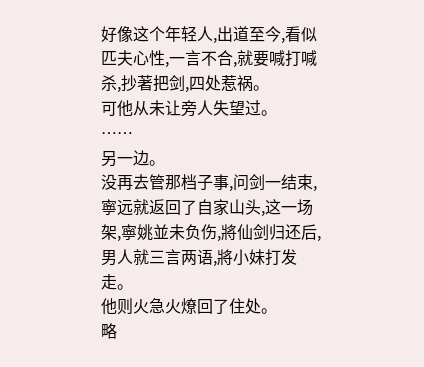好像这个年轻人,出道至今,看似匹夫心性,一言不合,就要喊打喊杀,抄著把剑,四处惹祸。
可他从未让旁人失望过。
……
另一边。
没再去管那档子事,问剑一结束,寧远就返回了自家山头,这一场架,寧姚並未负伤,將仙剑归还后,男人就三言两语,將小妹打发走。
他则火急火燎回了住处。
略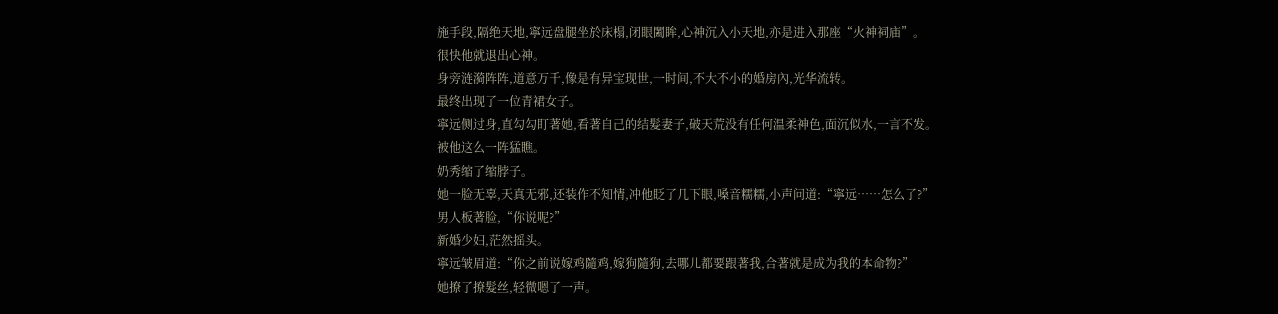施手段,隔绝天地,寧远盘腿坐於床榻,闭眼闔眸,心神沉入小天地,亦是进入那座“火神祠庙”。
很快他就退出心神。
身旁涟漪阵阵,道意万千,像是有异宝现世,一时间,不大不小的婚房內,光华流转。
最终出现了一位青裙女子。
寧远侧过身,直勾勾盯著她,看著自己的结髮妻子,破天荒没有任何温柔神色,面沉似水,一言不发。
被他这么一阵猛瞧。
奶秀缩了缩脖子。
她一脸无辜,天真无邪,还装作不知情,冲他眨了几下眼,嗓音糯糯,小声问道:“寧远……怎么了?”
男人板著脸,“你说呢?”
新婚少妇,茫然摇头。
寧远皱眉道:“你之前说嫁鸡隨鸡,嫁狗隨狗,去哪儿都要跟著我,合著就是成为我的本命物?”
她撩了撩髮丝,轻微嗯了一声。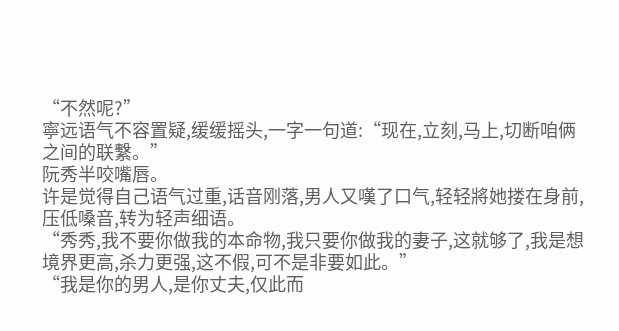“不然呢?”
寧远语气不容置疑,缓缓摇头,一字一句道:“现在,立刻,马上,切断咱俩之间的联繫。”
阮秀半咬嘴唇。
许是觉得自己语气过重,话音刚落,男人又嘆了口气,轻轻將她搂在身前,压低嗓音,转为轻声细语。
“秀秀,我不要你做我的本命物,我只要你做我的妻子,这就够了,我是想境界更高,杀力更强,这不假,可不是非要如此。”
“我是你的男人,是你丈夫,仅此而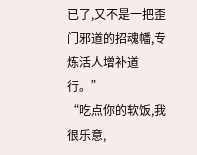已了,又不是一把歪门邪道的招魂幡,专炼活人增补道行。”
“吃点你的软饭,我很乐意,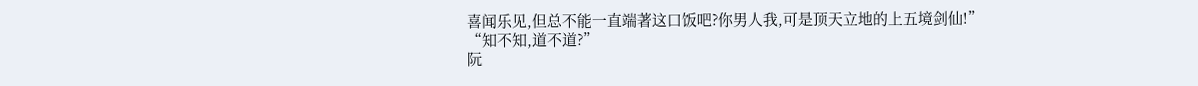喜闻乐见,但总不能一直端著这口饭吧?你男人我,可是顶天立地的上五境剑仙!”
“知不知,道不道?”
阮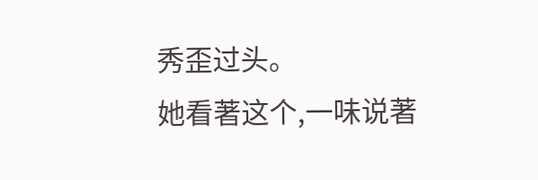秀歪过头。
她看著这个,一味说著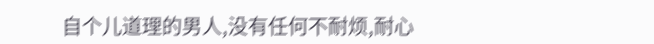自个儿道理的男人,没有任何不耐烦,耐心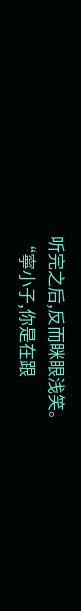听完之后,反而眯眼浅笑。
“寧小子,你是在跟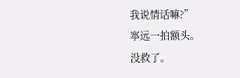我说情话嘛?”
寧远一拍额头。
没救了。